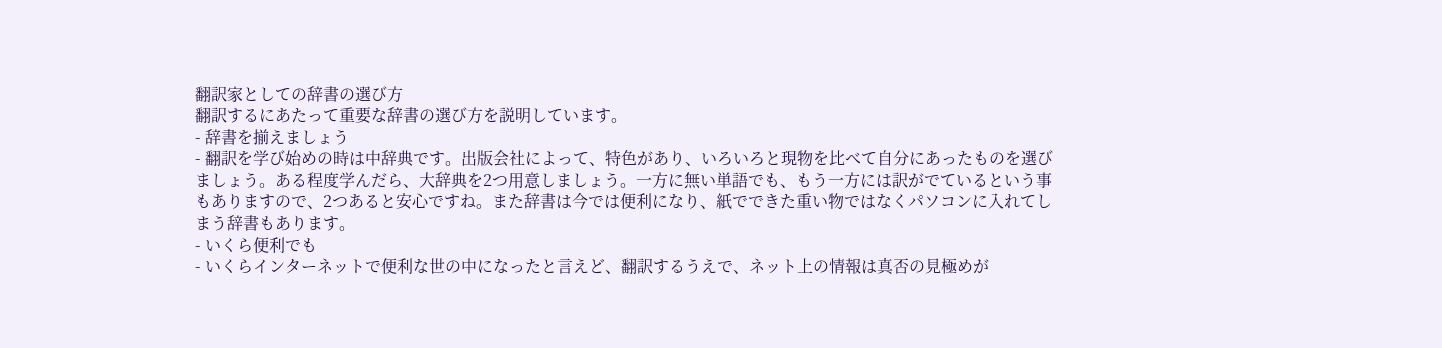翻訳家としての辞書の選び方
翻訳するにあたって重要な辞書の選び方を説明しています。
- 辞書を揃えましょう
- 翻訳を学び始めの時は中辞典です。出版会社によって、特色があり、いろいろと現物を比べて自分にあったものを選びましょう。ある程度学んだら、大辞典を2つ用意しましょう。一方に無い単語でも、もう一方には訳がでているという事もありますので、2つあると安心ですね。また辞書は今では便利になり、紙でできた重い物ではなくパソコンに入れてしまう辞書もあります。
- いくら便利でも
- いくらインターネットで便利な世の中になったと言えど、翻訳するうえで、ネット上の情報は真否の見極めが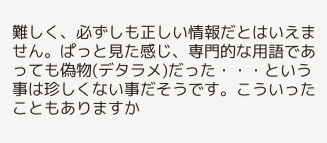難しく、必ずしも正しい情報だとはいえません。ぱっと見た感じ、専門的な用語であっても偽物(デタラメ)だった・・・という事は珍しくない事だそうです。こういったこともありますか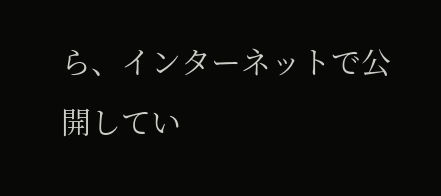ら、インターネットで公開してい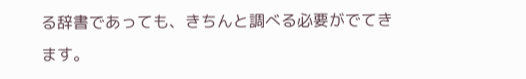る辞書であっても、きちんと調べる必要がでてきます。